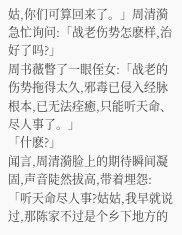姑,你们可算回来了。」周清漪急忙询问:「战老伤势怎麽样,治好了吗?」
周书薇瞥了一眼侄女:「战老的伤势拖得太久,邪毒已侵入经脉根本,已无法痊癒,只能听天命、尽人事了。」
「什麽?」
闻言,周清漪脸上的期待瞬间凝固,声音陡然拔高,带着埋怨:「听天命尽人事?姑姑,我早就说过,那陈家不过是个乡下地方的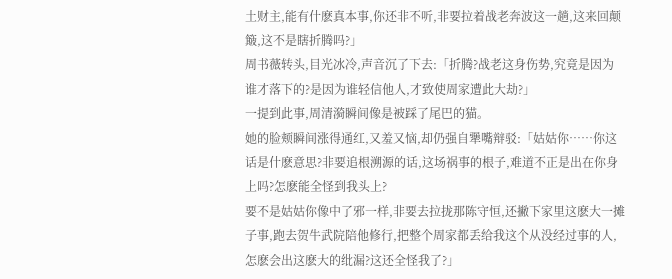土财主,能有什麽真本事,你还非不听,非要拉着战老奔波这一趟,这来回颠簸,这不是瞎折腾吗?」
周书薇转头,目光冰冷,声音沉了下去:「折腾?战老这身伤势,究竟是因为谁才落下的?是因为谁轻信他人,才致使周家遭此大劫?」
一提到此事,周清漪瞬间像是被踩了尾巴的猫。
她的脸颊瞬间涨得通红,又羞又恼,却仍强自犟嘴辩驳:「姑姑你……你这话是什麽意思?非要追根溯源的话,这场祸事的根子,难道不正是出在你身上吗?怎麽能全怪到我头上?
要不是姑姑你像中了邪一样,非要去拉拢那陈守恒,还撇下家里这麽大一摊子事,跑去贺牛武院陪他修行,把整个周家都丢给我这个从没经过事的人,怎麽会出这麽大的纰漏?这还全怪我了?」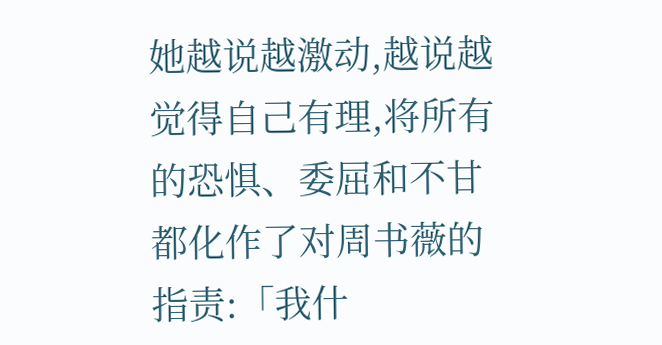她越说越激动,越说越觉得自己有理,将所有的恐惧、委屈和不甘都化作了对周书薇的指责:「我什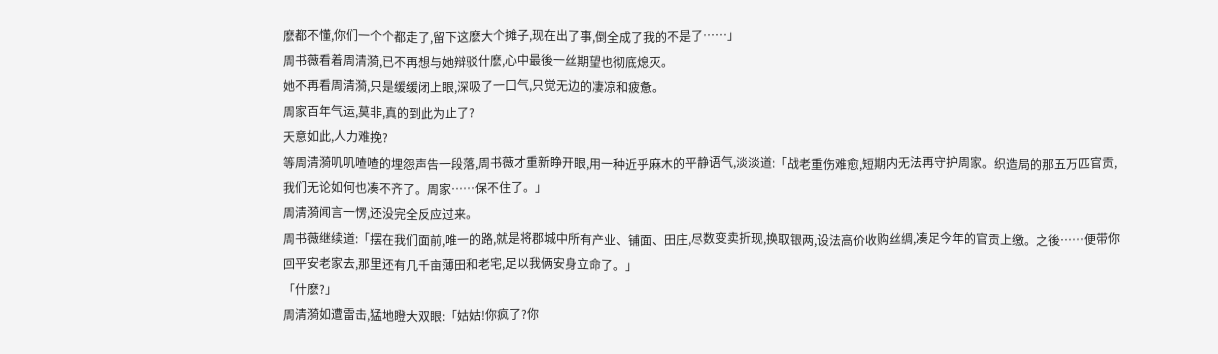麽都不懂,你们一个个都走了,留下这麽大个摊子,现在出了事,倒全成了我的不是了……」
周书薇看着周清漪,已不再想与她辩驳什麽,心中最後一丝期望也彻底熄灭。
她不再看周清漪,只是缓缓闭上眼,深吸了一口气,只觉无边的凄凉和疲惫。
周家百年气运,莫非,真的到此为止了?
天意如此,人力难挽?
等周清漪叽叽喳喳的埋怨声告一段落,周书薇才重新睁开眼,用一种近乎麻木的平静语气,淡淡道:「战老重伤难愈,短期内无法再守护周家。织造局的那五万匹官贡,我们无论如何也凑不齐了。周家……保不住了。」
周清漪闻言一愣,还没完全反应过来。
周书薇继续道:「摆在我们面前,唯一的路,就是将郡城中所有产业、铺面、田庄,尽数变卖折现,换取银两,设法高价收购丝绸,凑足今年的官贡上缴。之後……便带你回平安老家去,那里还有几千亩薄田和老宅,足以我俩安身立命了。」
「什麽?」
周清漪如遭雷击,猛地瞪大双眼:「姑姑!你疯了?你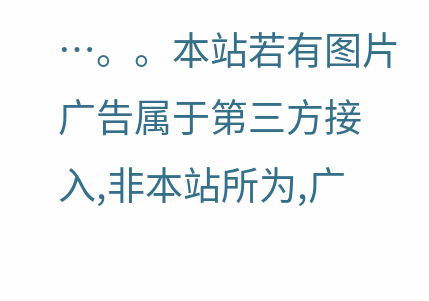…。。本站若有图片广告属于第三方接入,非本站所为,广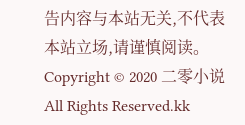告内容与本站无关,不代表本站立场,请谨慎阅读。
Copyright © 2020 二零小说 All Rights Reserved.kk